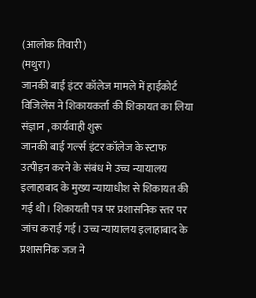(आलोक तिवारी)
(मथुरा)
जानकी बाई इंटर कॉलेज मामले में हाईकोर्ट विजिलेंस ने शिकायकर्ता की शिकायत का लिया संज्ञान , कार्यवाही शुरू
जानकी बाई गर्ल्स इंटर कॉलेज के स्टाफ उत्पीड़न करने के संबंध मे उच्च न्यायालय इलाहाबाद के मुख्य न्यायाधीश से शिकायत की गई थी। शिकायती पत्र पर प्रशासनिक स्तर पर जांच कराई गई। उच्च न्यायालय इलाहाबाद के प्रशासनिक जज ने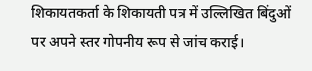शिकायतकर्ता के शिकायती पत्र में उल्लिखित बिंदुओं पर अपने स्तर गोपनीय रूप से जांच कराई।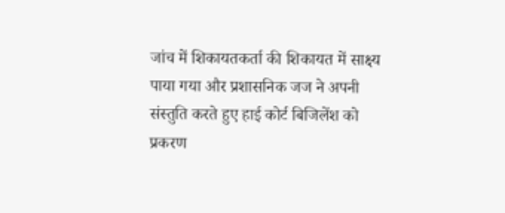जांच में शिकायतकर्ता की शिकायत में साक्ष्य पाया गया और प्रशासनिक जज ने अपनी संस्तुति करते हुए हाई कोर्ट बिजिलेंश को प्रकरण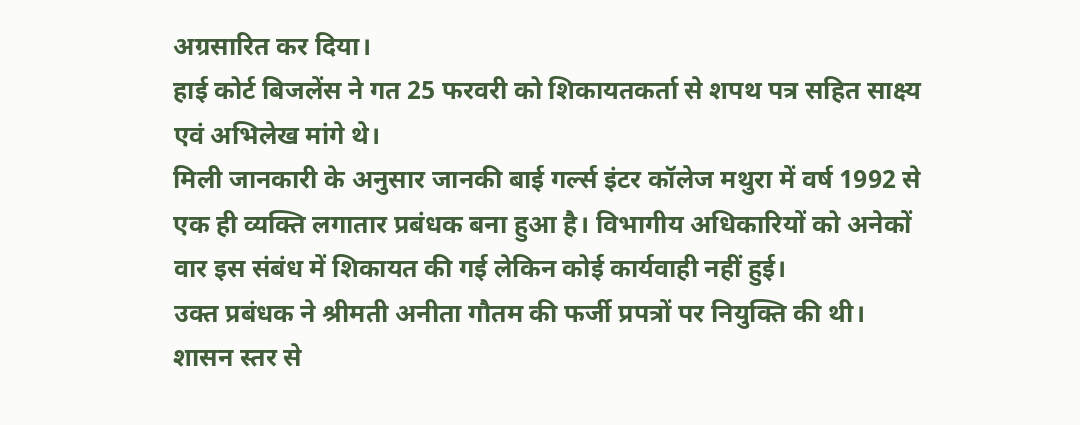अग्रसारित कर दिया।
हाई कोर्ट बिजलेंस ने गत 25 फरवरी को शिकायतकर्ता से शपथ पत्र सहित साक्ष्य एवं अभिलेख मांगे थे।
मिली जानकारी के अनुसार जानकी बाई गर्ल्स इंटर कॉलेज मथुरा में वर्ष 1992 से एक ही व्यक्ति लगातार प्रबंधक बना हुआ है। विभागीय अधिकारियों को अनेकों वार इस संबंध में शिकायत की गई लेकिन कोई कार्यवाही नहीं हुई।
उक्त प्रबंधक ने श्रीमती अनीता गौतम की फर्जी प्रपत्रों पर नियुक्ति की थी। शासन स्तर से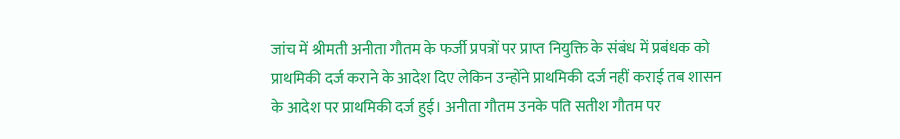जांच में श्रीमती अनीता गौतम के फर्जी प्रपत्रों पर प्राप्त नियुक्ति के संबंध में प्रबंधक को प्राथमिकी दर्ज कराने के आदेश दिए लेकिन उन्होंने प्राथमिकी दर्ज नहीं कराई तब शासन के आदेश पर प्राथमिकी दर्ज हुई। अनीता गौतम उनके पति सतीश गौतम पर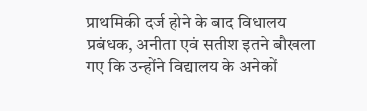प्राथमिकी दर्ज होने के बाद विधालय प्रबंधक, अनीता एवं सतीश इतने बौखला गए कि उन्होंने विद्यालय के अनेकों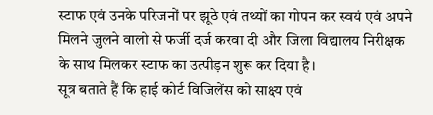स्टाफ एवं उनके परिजनों पर झूठे एवं तथ्यों का गोपन कर स्वयं एवं अपने मिलने जुलने वालो से फर्जी दर्ज करवा दी और जिला विद्यालय निरीक्षक के साथ मिलकर स्टाफ का उत्पीड़न शुरू कर दिया है।
सूत्र बताते हैं कि हाई कोर्ट विजिलेंस को साक्ष्य एवं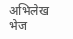अभिलेख भेज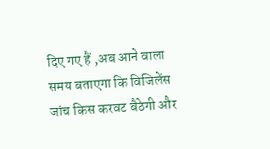दिए गए हैं ,अब आने वाला समय बताएगा कि विजिलेंस जांच किस करवट बैठेगी और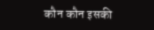कौन कौन इसकी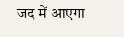जद में आएगा